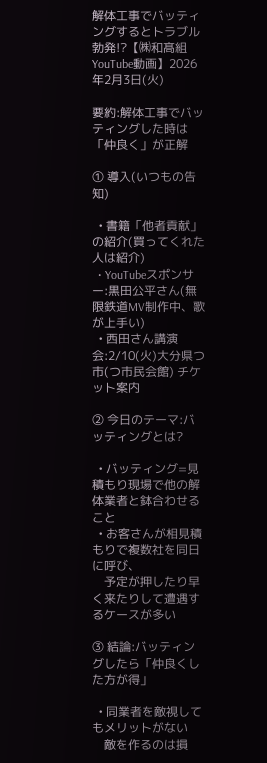解体工事でバッティングするとトラブル勃発!?【㈱和髙組 YouTube動画】2026年2月3日(火)

要約:解体工事でバッティングした時は「仲良く」が正解

① 導入(いつもの告知)

  • 書籍「他者貢献」の紹介(買ってくれた人は紹介)
  • YouTubeスポンサー:黒田公平さん(無限鉄道MV制作中、歌が上手い)
  • 西田さん講演会:2/10(火)大分県つ市(つ市民会館) チケット案内

② 今日のテーマ:バッティングとは?

  • バッティング=見積もり現場で他の解体業者と鉢合わせること
  • お客さんが相見積もりで複数社を同日に呼び、
    予定が押したり早く来たりして遭遇するケースが多い

③ 結論:バッティングしたら「仲良くした方が得」

  • 同業者を敵視してもメリットがない
    敵を作るのは損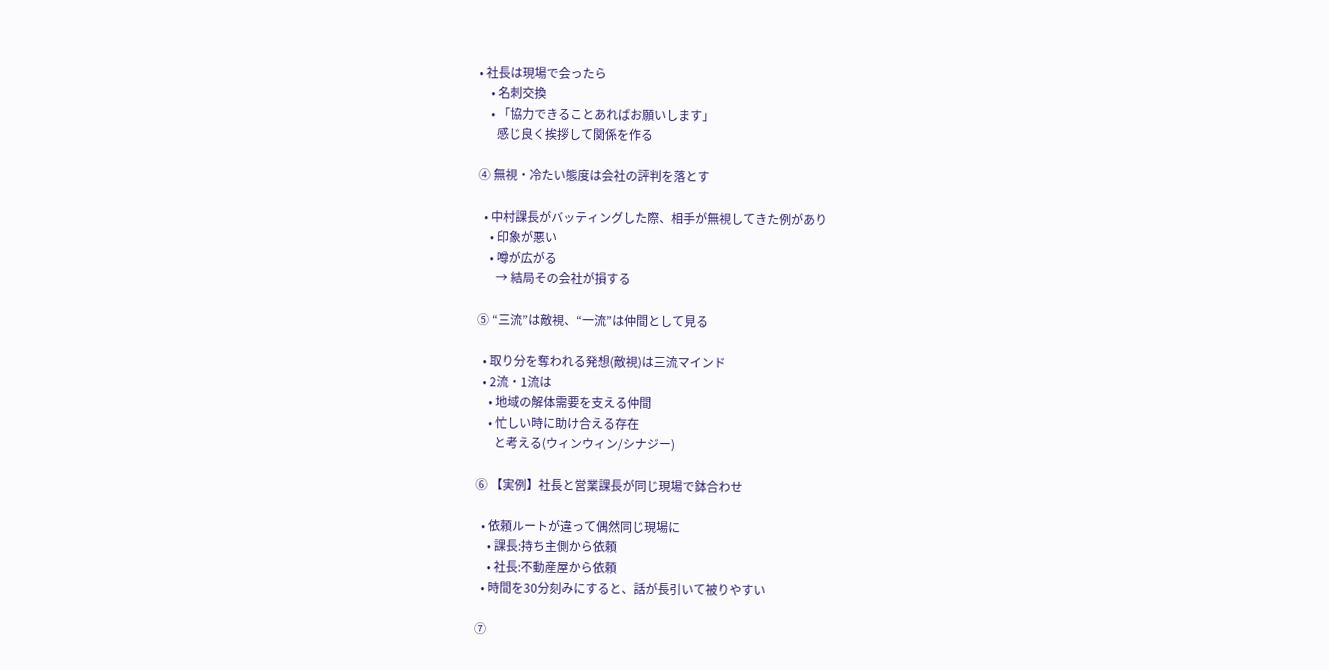• 社長は現場で会ったら
    • 名刺交換
    • 「協力できることあればお願いします」
      感じ良く挨拶して関係を作る

④ 無視・冷たい態度は会社の評判を落とす

  • 中村課長がバッティングした際、相手が無視してきた例があり
    • 印象が悪い
    • 噂が広がる
      → 結局その会社が損する

⑤ “三流”は敵視、“一流”は仲間として見る

  • 取り分を奪われる発想(敵視)は三流マインド
  • 2流・1流は
    • 地域の解体需要を支える仲間
    • 忙しい時に助け合える存在
      と考える(ウィンウィン/シナジー)

⑥ 【実例】社長と営業課長が同じ現場で鉢合わせ

  • 依頼ルートが違って偶然同じ現場に
    • 課長:持ち主側から依頼
    • 社長:不動産屋から依頼
  • 時間を30分刻みにすると、話が長引いて被りやすい

⑦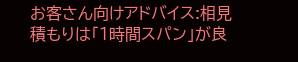お客さん向けアドバイス:相見積もりは「1時間スパン」が良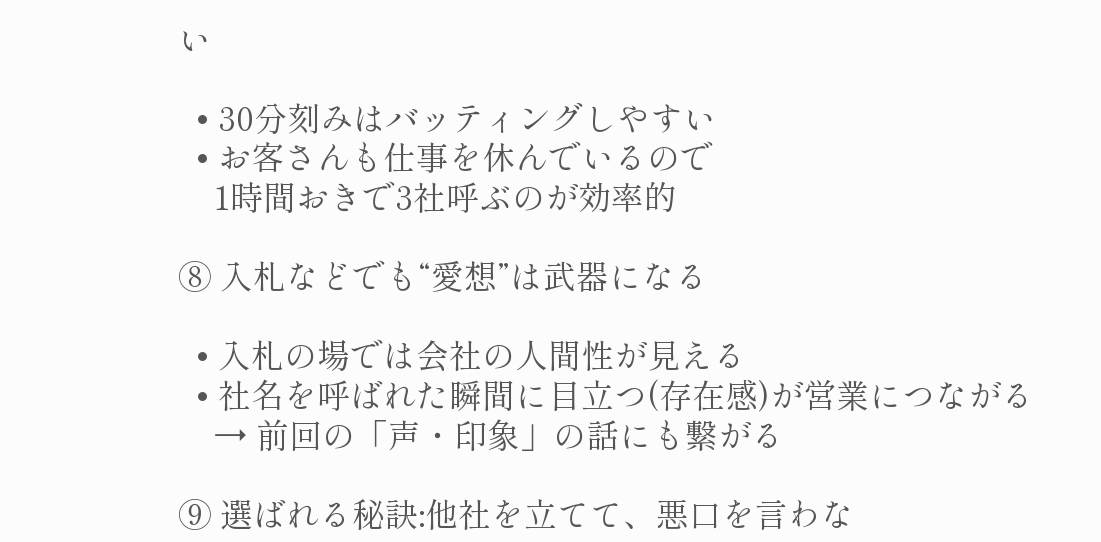い

  • 30分刻みはバッティングしやすい
  • お客さんも仕事を休んでいるので
    1時間おきで3社呼ぶのが効率的

⑧ 入札などでも“愛想”は武器になる

  • 入札の場では会社の人間性が見える
  • 社名を呼ばれた瞬間に目立つ(存在感)が営業につながる
    → 前回の「声・印象」の話にも繋がる

⑨ 選ばれる秘訣:他社を立てて、悪口を言わな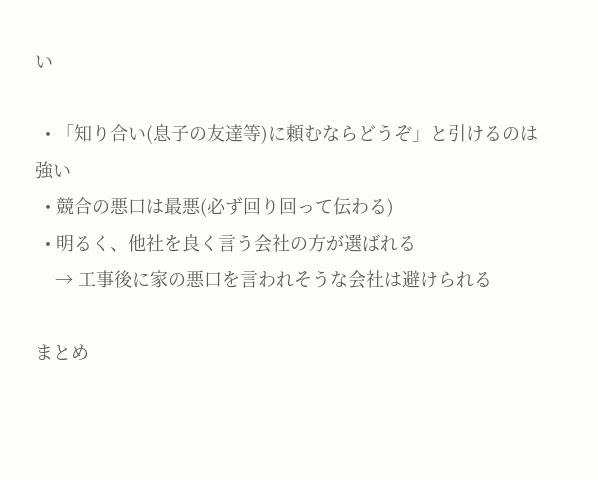い

  • 「知り合い(息子の友達等)に頼むならどうぞ」と引けるのは強い
  • 競合の悪口は最悪(必ず回り回って伝わる)
  • 明るく、他社を良く言う会社の方が選ばれる
    → 工事後に家の悪口を言われそうな会社は避けられる

まとめ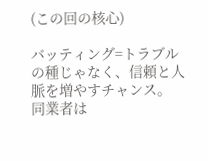(この回の核心)

バッティング=トラブルの種じゃなく、信頼と人脈を増やすチャンス。
同業者は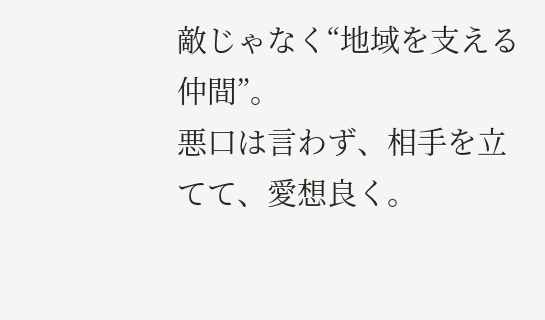敵じゃなく“地域を支える仲間”。
悪口は言わず、相手を立てて、愛想良く。